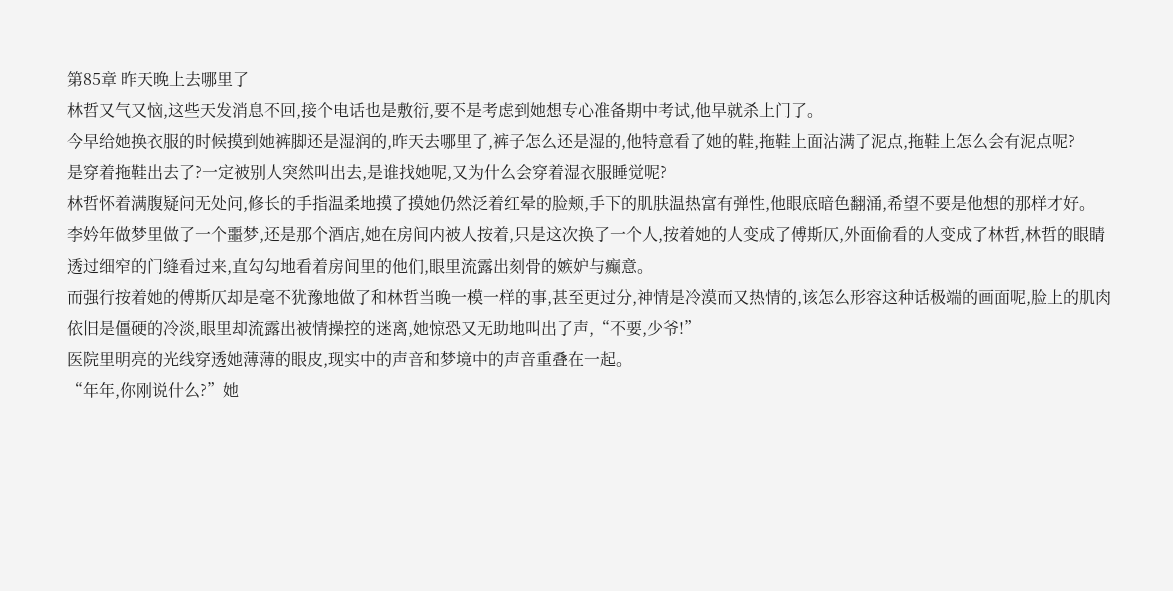第85章 昨天晚上去哪里了
林哲又气又恼,这些天发消息不回,接个电话也是敷衍,要不是考虑到她想专心准备期中考试,他早就杀上门了。
今早给她换衣服的时候摸到她裤脚还是湿润的,昨天去哪里了,裤子怎么还是湿的,他特意看了她的鞋,拖鞋上面沾满了泥点,拖鞋上怎么会有泥点呢?
是穿着拖鞋出去了?一定被别人突然叫出去,是谁找她呢,又为什么会穿着湿衣服睡觉呢?
林哲怀着满腹疑问无处问,修长的手指温柔地摸了摸她仍然泛着红晕的脸颊,手下的肌肤温热富有弹性,他眼底暗色翻涌,希望不要是他想的那样才好。
李妗年做梦里做了一个噩梦,还是那个酒店,她在房间内被人按着,只是这次换了一个人,按着她的人变成了傅斯仄,外面偷看的人变成了林哲,林哲的眼睛透过细窄的门缝看过来,直勾勾地看着房间里的他们,眼里流露出刻骨的嫉妒与癫意。
而强行按着她的傅斯仄却是毫不犹豫地做了和林哲当晚一模一样的事,甚至更过分,神情是冷漠而又热情的,该怎么形容这种话极端的画面呢,脸上的肌肉依旧是僵硬的冷淡,眼里却流露出被情操控的迷离,她惊恐又无助地叫出了声,“不要,少爷!”
医院里明亮的光线穿透她薄薄的眼皮,现实中的声音和梦境中的声音重叠在一起。
“年年,你刚说什么?”她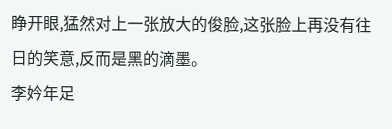睁开眼,猛然对上一张放大的俊脸,这张脸上再没有往日的笑意,反而是黑的滴墨。
李妗年足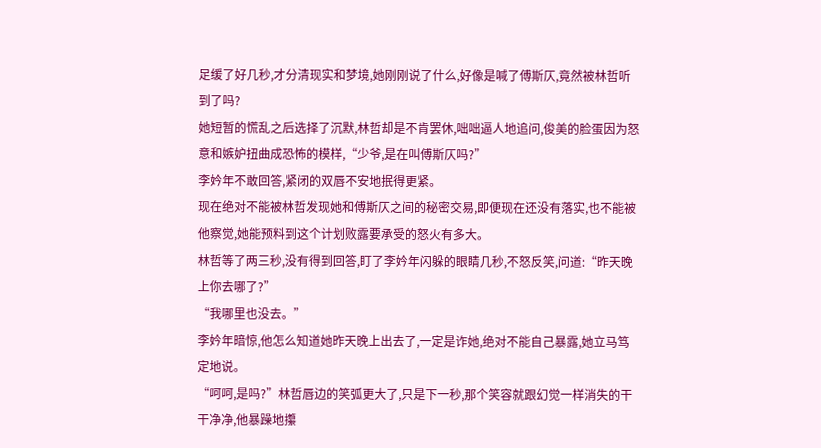足缓了好几秒,才分清现实和梦境,她刚刚说了什么,好像是喊了傅斯仄,竟然被林哲听到了吗?
她短暂的慌乱之后选择了沉默,林哲却是不肯罢休,咄咄逼人地追问,俊美的脸蛋因为怒意和嫉妒扭曲成恐怖的模样,“少爷,是在叫傅斯仄吗?”
李妗年不敢回答,紧闭的双唇不安地抿得更紧。
现在绝对不能被林哲发现她和傅斯仄之间的秘密交易,即便现在还没有落实,也不能被他察觉,她能预料到这个计划败露要承受的怒火有多大。
林哲等了两三秒,没有得到回答,盯了李妗年闪躲的眼睛几秒,不怒反笑,问道:“昨天晚上你去哪了?”
“我哪里也没去。”
李妗年暗惊,他怎么知道她昨天晚上出去了,一定是诈她,绝对不能自己暴露,她立马笃定地说。
“呵呵,是吗?”林哲唇边的笑弧更大了,只是下一秒,那个笑容就跟幻觉一样消失的干干净净,他暴躁地攥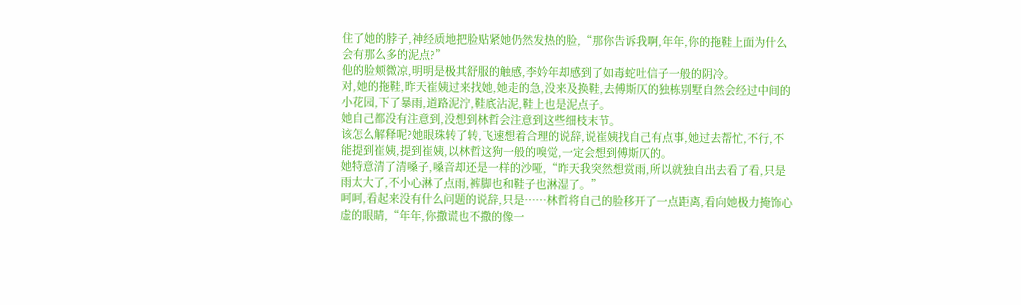住了她的脖子,神经质地把脸贴紧她仍然发热的脸,“那你告诉我啊,年年,你的拖鞋上面为什么会有那么多的泥点?”
他的脸颊微凉,明明是极其舒服的触感,李妗年却感到了如毒蛇吐信子一般的阴冷。
对,她的拖鞋,昨天崔姨过来找她,她走的急,没来及换鞋,去傅斯仄的独栋别墅自然会经过中间的小花园,下了暴雨,道路泥泞,鞋底沾泥,鞋上也是泥点子。
她自己都没有注意到,没想到林哲会注意到这些细枝末节。
该怎么解释呢?她眼珠转了转,飞速想着合理的说辞,说崔姨找自己有点事,她过去帮忙,不行,不能提到崔姨,提到崔姨,以林哲这狗一般的嗅觉,一定会想到傅斯仄的。
她特意清了清嗓子,嗓音却还是一样的沙哑,“昨天我突然想赏雨,所以就独自出去看了看,只是雨太大了,不小心淋了点雨,裤脚也和鞋子也淋湿了。”
呵呵,看起来没有什么问题的说辞,只是……林哲将自己的脸移开了一点距离,看向她极力掩饰心虚的眼睛,“年年,你撒谎也不撒的像一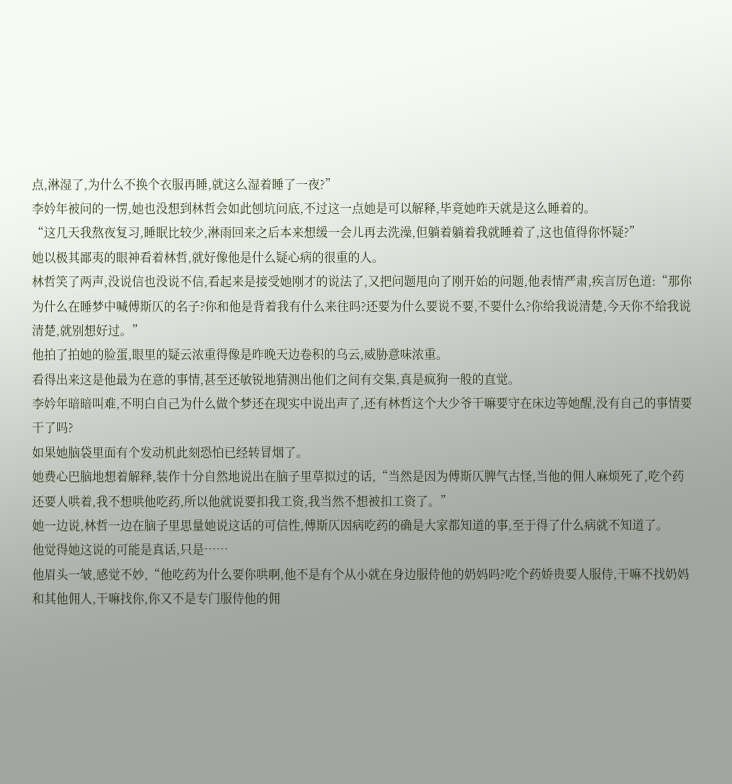点,淋湿了,为什么不换个衣服再睡,就这么湿着睡了一夜?”
李妗年被问的一愣,她也没想到林哲会如此刨坑问底,不过这一点她是可以解释,毕竟她昨天就是这么睡着的。
“这几天我熬夜复习,睡眠比较少,淋雨回来之后本来想缓一会儿再去洗澡,但躺着躺着我就睡着了,这也值得你怀疑?”
她以极其鄙夷的眼神看着林哲,就好像他是什么疑心病的很重的人。
林哲笑了两声,没说信也没说不信,看起来是接受她刚才的说法了,又把问题甩向了刚开始的问题,他表情严肃,疾言厉色道:“那你为什么在睡梦中喊傅斯仄的名子?你和他是背着我有什么来往吗?还要为什么要说不要,不要什么?你给我说清楚,今天你不给我说清楚,就别想好过。”
他拍了拍她的脸蛋,眼里的疑云浓重得像是昨晚天边卷积的乌云,威胁意味浓重。
看得出来这是他最为在意的事情,甚至还敏锐地猜测出他们之间有交集,真是疯狗一般的直觉。
李妗年暗暗叫难,不明白自己为什么做个梦还在现实中说出声了,还有林哲这个大少爷干嘛要守在床边等她醒,没有自己的事情要干了吗?
如果她脑袋里面有个发动机此刻恐怕已经转冒烟了。
她费心巴脑地想着解释,装作十分自然地说出在脑子里草拟过的话,“当然是因为傅斯仄脾气古怪,当他的佣人麻烦死了,吃个药还要人哄着,我不想哄他吃药,所以他就说要扣我工资,我当然不想被扣工资了。”
她一边说,林哲一边在脑子里思量她说这话的可信性,傅斯仄因病吃药的确是大家都知道的事,至于得了什么病就不知道了。
他觉得她这说的可能是真话,只是……
他眉头一皱,感觉不妙,“他吃药为什么要你哄啊,他不是有个从小就在身边服侍他的奶妈吗?吃个药娇贵要人服侍,干嘛不找奶妈和其他佣人,干嘛找你,你又不是专门服侍他的佣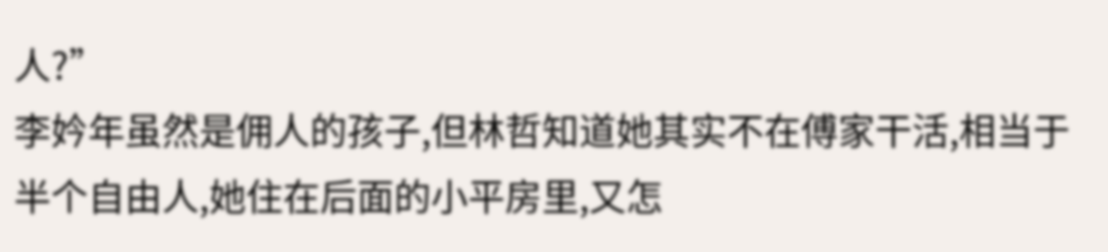人?”
李妗年虽然是佣人的孩子,但林哲知道她其实不在傅家干活,相当于半个自由人,她住在后面的小平房里,又怎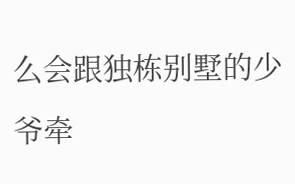么会跟独栋别墅的少爷牵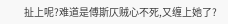扯上呢?难道是傅斯仄贼心不死,又缠上她了?